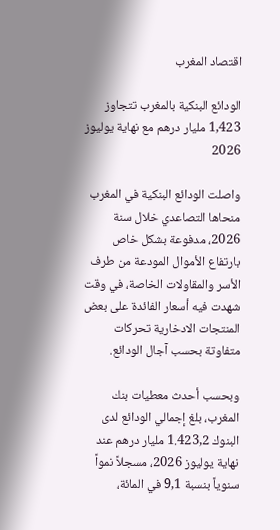اقتصاد المغرب

الودائع البنكية بالمغرب تتجاوز 1,423 مليار درهم مع نهاية يوليوز 2026

واصلت الودائع البنكية في المغرب منحاها التصاعدي خلال سنة 2026، مدفوعة بشكل خاص بارتفاع الأموال المودعة من طرف الأسر والمقاولات الخاصة، في وقت شهدت فيه أسعار الفائدة على بعض المنتجات الادخارية تحركات متفاوتة بحسب آجال الودائع.

وبحسب أحدث معطيات بنك المغرب، بلغ إجمالي الودائع لدى البنوك 1.423,2 مليار درهم عند نهاية يوليوز 2026، مسجلاً نمواً سنوياً بنسبة 9,1 في المائة،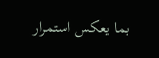بما يعكس استمرار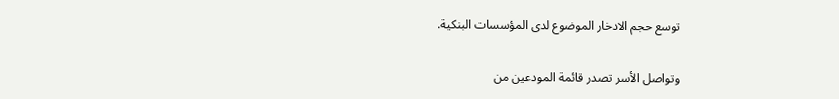توسع حجم الادخار الموضوع لدى المؤسسات البنكية.

وتواصل الأسر تصدر قائمة المودعين من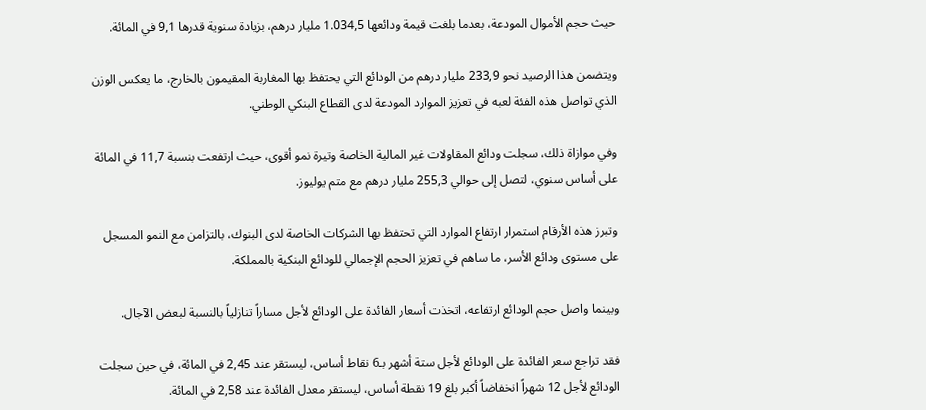حيث حجم الأموال المودعة، بعدما بلغت قيمة ودائعها 1.034,5 مليار درهم، بزيادة سنوية قدرها 9,1 في المائة.

ويتضمن هذا الرصيد نحو 233,9 مليار درهم من الودائع التي يحتفظ بها المغاربة المقيمون بالخارج، ما يعكس الوزن الذي تواصل هذه الفئة لعبه في تعزيز الموارد المودعة لدى القطاع البنكي الوطني.

وفي موازاة ذلك، سجلت ودائع المقاولات غير المالية الخاصة وتيرة نمو أقوى، حيث ارتفعت بنسبة 11,7 في المائة على أساس سنوي، لتصل إلى حوالي 255,3 مليار درهم مع متم يوليوز.

وتبرز هذه الأرقام استمرار ارتفاع الموارد التي تحتفظ بها الشركات الخاصة لدى البنوك، بالتزامن مع النمو المسجل على مستوى ودائع الأسر، ما ساهم في تعزيز الحجم الإجمالي للودائع البنكية بالمملكة.

وبينما واصل حجم الودائع ارتفاعه، اتخذت أسعار الفائدة على الودائع لأجل مساراً تنازلياً بالنسبة لبعض الآجال.

فقد تراجع سعر الفائدة على الودائع لأجل ستة أشهر بـ6 نقاط أساس، ليستقر عند 2,45 في المائة، في حين سجلت الودائع لأجل 12 شهراً انخفاضاً أكبر بلغ 19 نقطة أساس، ليستقر معدل الفائدة عند 2,58 في المائة.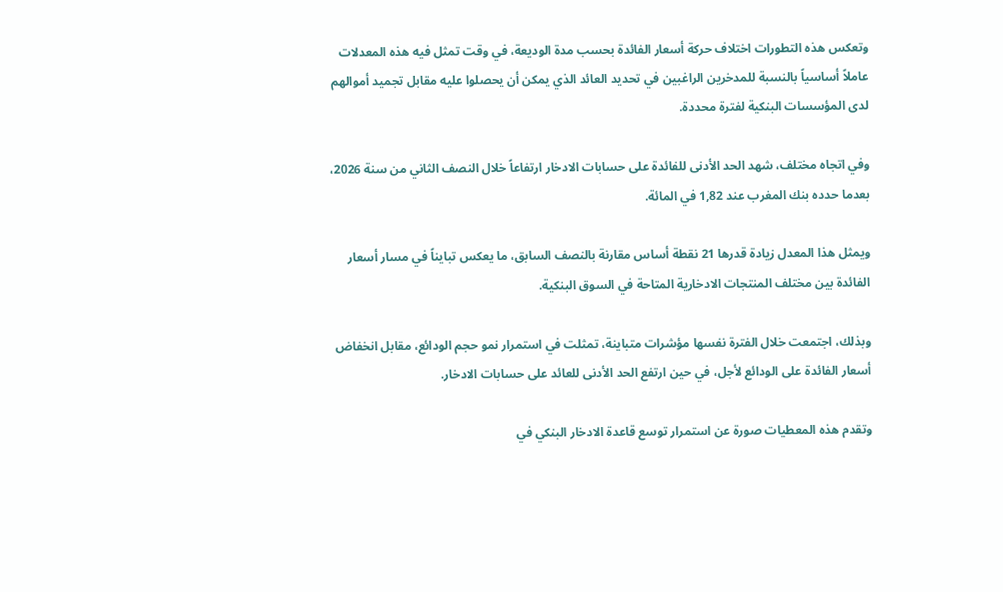وتعكس هذه التطورات اختلاف حركة أسعار الفائدة بحسب مدة الوديعة، في وقت تمثل فيه هذه المعدلات عاملاً أساسياً بالنسبة للمدخرين الراغبين في تحديد العائد الذي يمكن أن يحصلوا عليه مقابل تجميد أموالهم لدى المؤسسات البنكية لفترة محددة.

وفي اتجاه مختلف، شهد الحد الأدنى للفائدة على حسابات الادخار ارتفاعاً خلال النصف الثاني من سنة 2026، بعدما حدده بنك المغرب عند 1,82 في المائة.

ويمثل هذا المعدل زيادة قدرها 21 نقطة أساس مقارنة بالنصف السابق، ما يعكس تبايناً في مسار أسعار الفائدة بين مختلف المنتجات الادخارية المتاحة في السوق البنكية.

وبذلك، اجتمعت خلال الفترة نفسها مؤشرات متباينة، تمثلت في استمرار نمو حجم الودائع، مقابل انخفاض أسعار الفائدة على الودائع لأجل، في حين ارتفع الحد الأدنى للعائد على حسابات الادخار.

وتقدم هذه المعطيات صورة عن استمرار توسع قاعدة الادخار البنكي في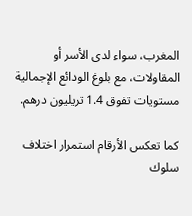المغرب، سواء لدى الأسر أو المقاولات، مع بلوغ الودائع الإجمالية مستويات تفوق 1.4 تريليون درهم.

كما تعكس الأرقام استمرار اختلاف سلوك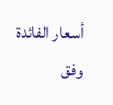أسعار الفائدة وفق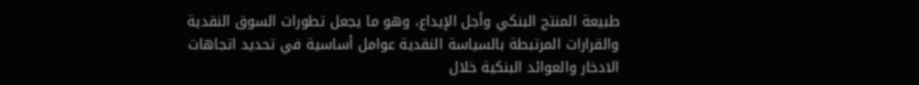طبيعة المنتج البنكي وأجل الإيداع، وهو ما يجعل تطورات السوق النقدية والقرارات المرتبطة بالسياسة النقدية عوامل أساسية في تحديد اتجاهات الادخار والعوائد البنكية خلال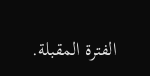الفترة المقبلة.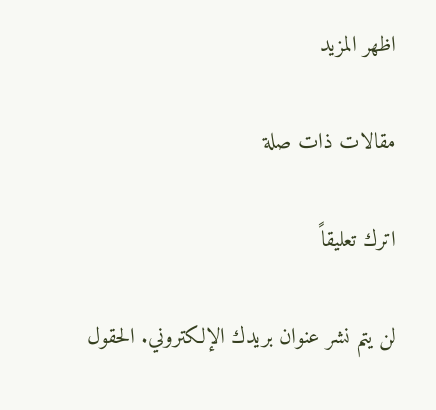اظهر المزيد

مقالات ذات صلة

اترك تعليقاً

لن يتم نشر عنوان بريدك الإلكتروني. الحقول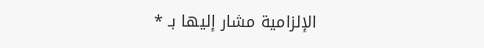الإلزامية مشار إليها بـ *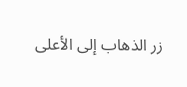زر الذهاب إلى الأعلى